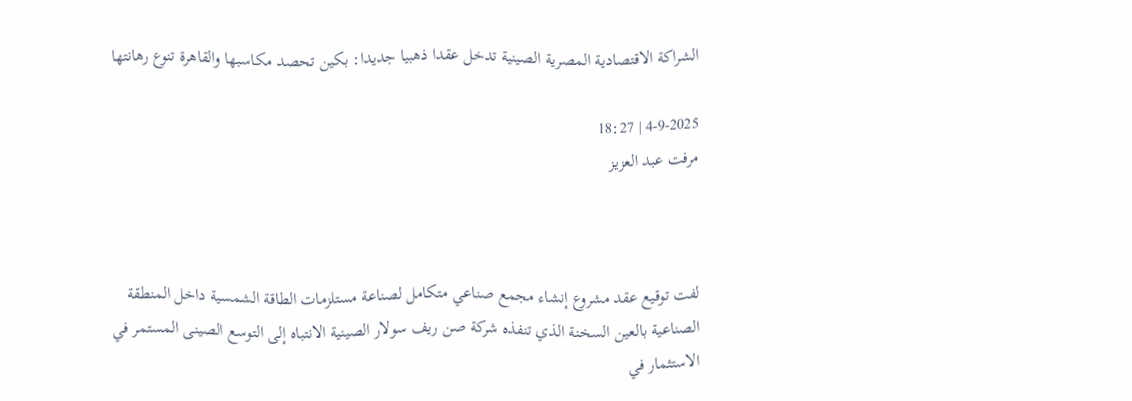الشراكة الاقتصادية المصرية الصينية تدخل عقدا ذهبيا جديدا: بكين تحصد مكاسبها والقاهرة تنوع رهانتها

4-9-2025 | 18:27
مرفت عبد العزيز



لفت توقيع عقد مشروع إنشاء مجمع صناعي متكامل لصناعة مستلزمات الطاقة الشمسية داخل المنطقة الصناعية بالعين السخنة الذي تنفذه شركة صن ريف سولار الصينية الانتباه إلى التوسع الصينى المستمر في الاستثمار في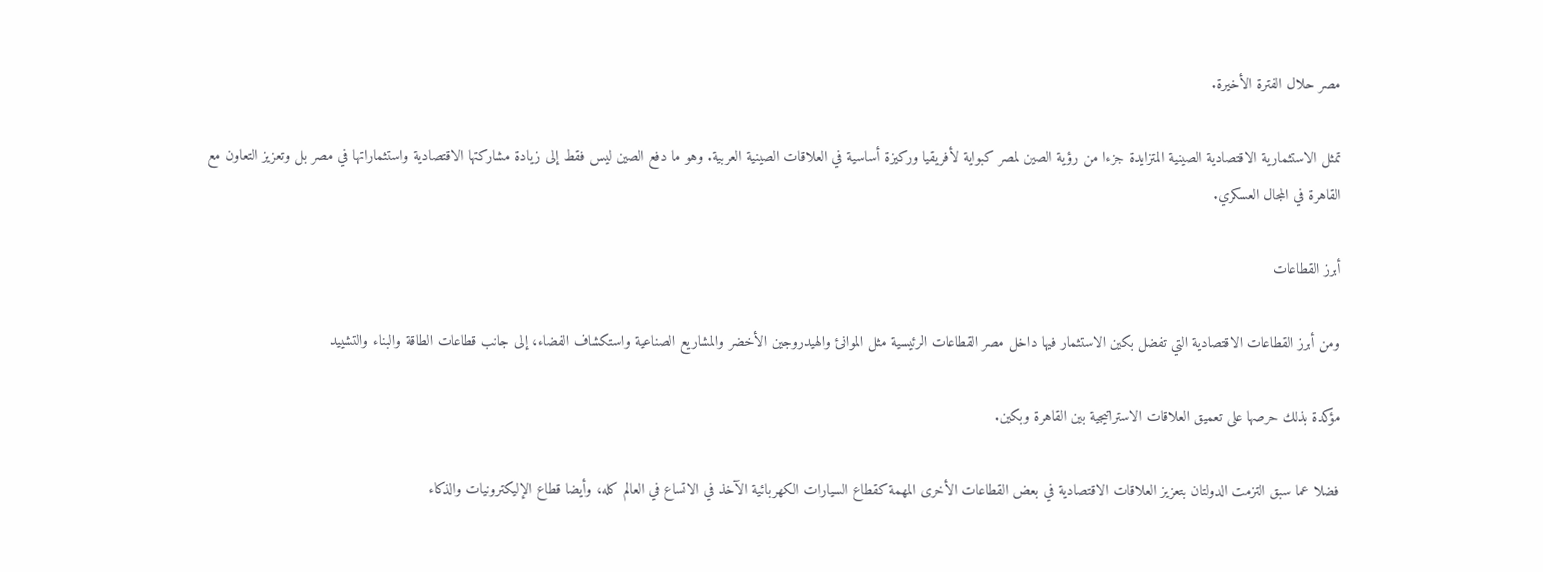مصر حلال الفترة الأخيرة.

تمثل الاستثمارية الاقتصادية الصينية المتزايدة جزءا من رؤية الصين لمصر كبواية لأفريقيا وركيزة أساسية في العلاقات الصينية العربية. وهو ما دفع الصين ليس فقط إلى زيادة مشاركتها الاقتصادية واستثماراتها في مصر بل وتعزيز التعاون مع القاهرة في المجال العسكري.

أبرز القطاعات

ومن أبرز القطاعات الاقتصادية التي تفضل بكين الاستثمار فيها داخل مصر القطاعات الرئيسية مثل الموانئ والهيدروجين الأخضر والمشاريع الصناعية واستكشاف الفضاء، إلى جانب قطاعات الطاقة والبناء والتشييد

مؤكدة بذلك حرصها على تعميق العلاقات الاستراتيجية بين القاهرة وبكين.

فضلا عما سبق التزمت الدولتان بتعزيز العلاقات الاقتصادية في بعض القطاعات الأخرى المهمة كقطاع السيارات الكهربائية الآخذ في الاتساع في العالم كله، وأيضا قطاع الإليكترونيات والذكاء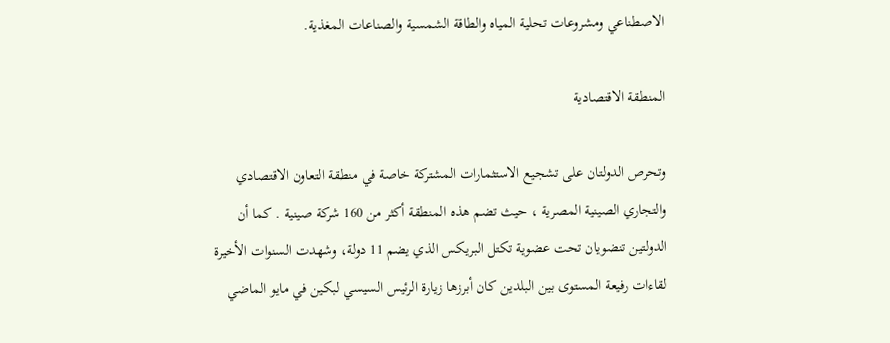الاصطناعي ومشروعات تحلية المياه والطاقة الشمسية والصناعات المغذية.

المنطقة الاقتصادية

وتحرص الدولتان على تشجيع الاستثمارات المشتركة خاصة في منطقة التعاون الاقتصادي والتجاري الصينية المصرية ، حيث تضم هذه المنطقة أكثر من 160 شركة صينية . كما أن الدولتين تنضويان تحت عضوية تكتل البريكس الذي يضم 11 دولة، وشهدت السنوات الأخيرة لقاءات رفيعة المستوى بين البلدين كان أبرزها زيارة الرئيس السيسي لبكين في مايو الماضي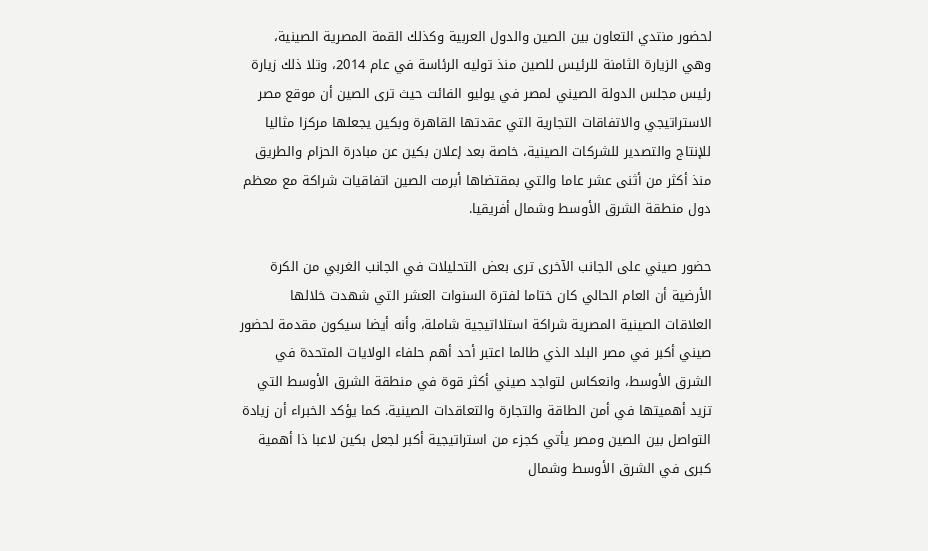لحضور منتدي التعاون بين الصين والدول العربية وكذلك القمة المصرية الصينية، وهي الزيارة الثامنة للرئيس للصين منذ توليه الرئاسة في عام 2014، وتلا ذلك زيارة رئيس مجلس الدولة الصيني لمصر في يوليو الفائت حيث ترى الصين أن موقع مصر الاستراتيجي والاتفاقات التجارية التي عقدتها القاهرة وبكين يجعلها مركزا مثاليا للإنتاج والتصدير للشركات الصينية، خاصة بعد إعلان بكين عن مبادرة الحزام والطريق منذ أكثر من أثنى عشر عاما والتي بمقتضاها أبرمت الصين اتفاقيات شراكة مع معظم دول منطقة الشرق الأوسط وشمال أفريقيا.

حضور صيني على الجانب الآخرى ترى بعض التحليلات في الجانب الغربي من الكرة الأرضية أن العام الحالي كان ختاما لفترة السنوات العشر التي شهدت خلالها العلاقات الصينية المصرية شراكة استلااتيجية شاملة، وأنه أيضا سيكون مقدمة لحضور صيني أكبر في مصر البلد الذي طالما اعتبر أحد أهم حلفاء الولايات المتحدة في الشرق الأوسط، وانعكاس لتواجد صيني أكثر قوة في منطقة الشرق الأوسط التي تزيد أهميتها في أمن الطاقة والتجارة والتعاقدات الصينية. كما يؤكد الخبراء أن زيادة التواصل بين الصين ومصر يأتي كجزء من استراتيجية أكبر لجعل بكين لاعبا ذا أهمية كبرى في الشرق الأوسط وشمال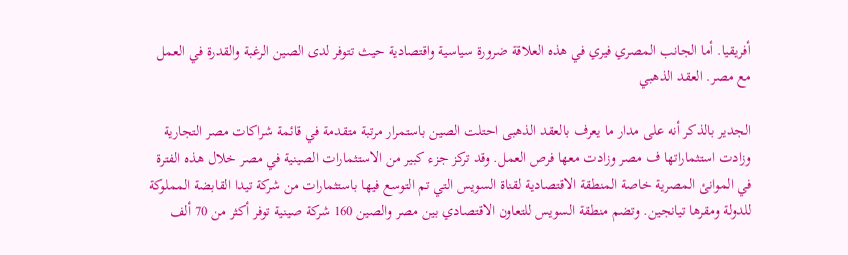أفريقيا. أما الجانب المصري فيري في هذه العلاقة ضرورة سياسية واقتصادية حيث تتوفر لدى الصين الرغبة والقدرة في العمل مع مصر. العقد الذهبي

الجدير بالذكر أنه على مدار ما يعرف بالعقد الذهبى احتلت الصين باستمرار مرتبة متقدمة في قائمة شراكات مصر التجارية وزادت استثماراتها ف مصر وزادت معها فرص العمل. وقد تركز جزء كبير من الاستثمارات الصينية في مصر خلال هذه الفترة في الموانئ المصرية خاصة المنطقة الاقتصادية لقناة السويس التي تم التوسع فيها باستثمارات من شركة تيدا القابضة المملوكة للدولة ومقرها تيانجين. وتضم منطقة السويس للتعاون الاقتصادي بين مصر والصين 160 شركة صينية توفر أكثر من 70 ألف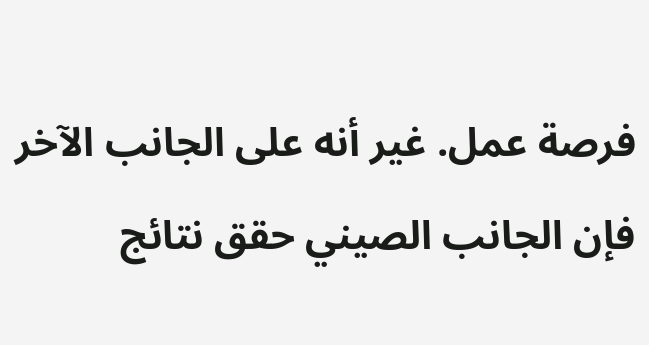فرصة عمل. غير أنه على الجانب الآخر فإن الجانب الصيني حقق نتائج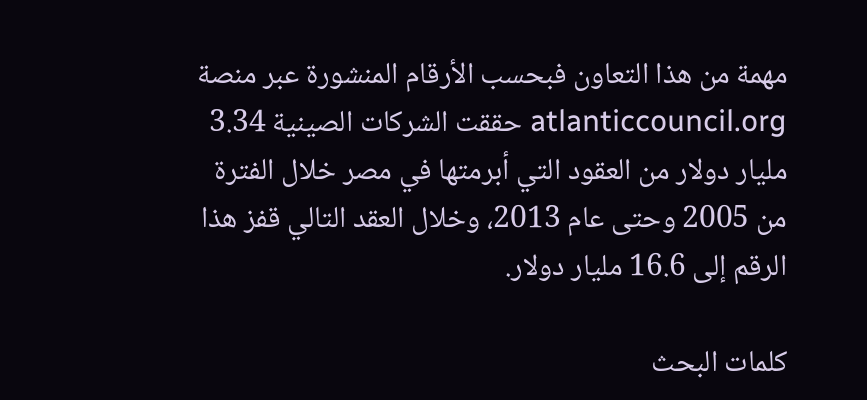مهمة من هذا التعاون فبحسب الأرقام المنشورة عبر منصة atlanticcouncil.org حققت الشركات الصينية 3.34 مليار دولار من العقود التي أبرمتها في مصر خلال الفترة من 2005 وحتى عام 2013، وخلال العقد التالي قفز هذا الرقم إلى 16.6 مليار دولار.

كلمات البحث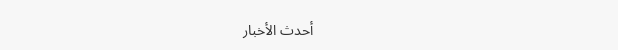أحدث الأخبار